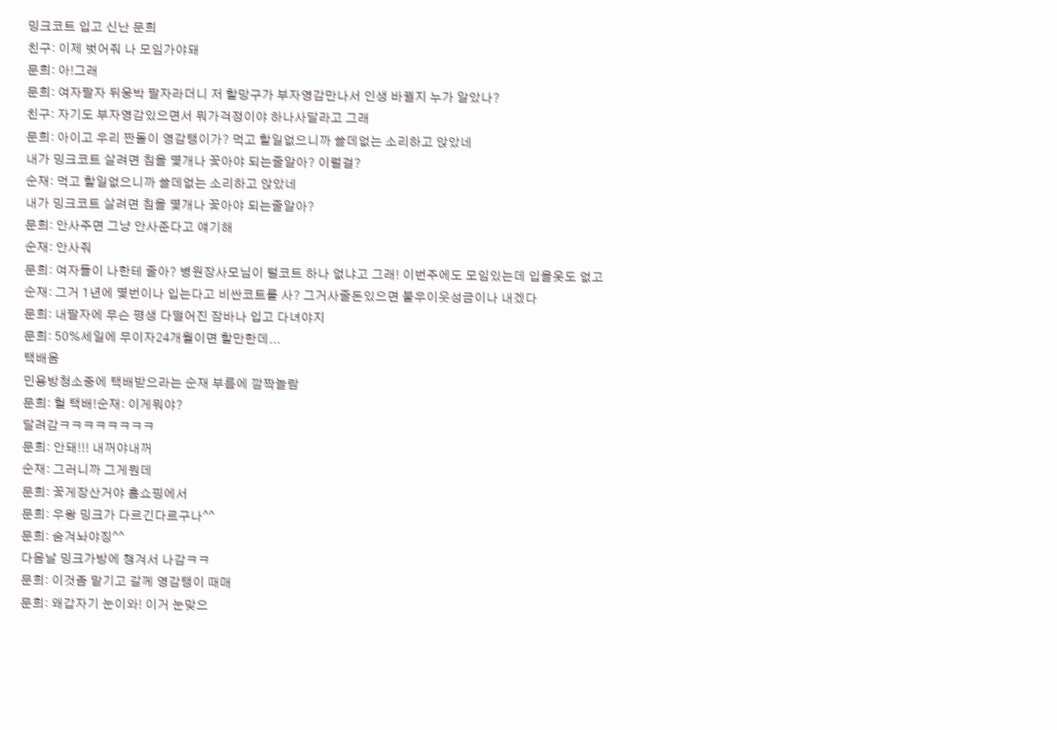밍크코트 입고 신난 문희
친구: 이제 벗어줘 나 모임가야돼
문희: 아!그래
문희: 여자팔자 뒤웅박 팔자라더니 저 할망구가 부자영감만나서 인생 바뀔지 누가 알았나?
친구: 자기도 부자영감있으면서 뭐가걱정이야 하나사달라고 그래
문희: 아이고 우리 짠돌이 영감탱이가? 먹고 할일없으니까 쓸데없는 소리하고 앉았네
내가 밍크코트 살려면 침을 몇개나 꽃아야 되는줄알아? 이럴걸?
순재: 먹고 할일없으니까 쓸데없는 소리하고 앉았네
내가 밍크코트 살려면 침을 몇개나 꽃아야 되는줄알아?
문희: 안사주면 그냥 안사준다고 얘기해
순재: 안사줘
문희: 여자들이 나한테 줄아? 병원장사모님이 털코트 하나 없냐고 그래! 이번주에도 모임있는데 입을옷도 없고
순재: 그거 1년에 몇번이나 입는다고 비싼코트를 사? 그거사줄돈있으면 불우이웃성금이나 내겠다
문희: 내팔자에 무슨 평생 다떨어진 잠바나 입고 다녀야지
문희: 50%세일에 무이자24개월이면 할만한데...
택배옴
민용방청소중에 택배받으라는 순재 부름에 깜짝놀람
문희: 헐 택배!순재: 이게뭐야?
달려감ㅋㅋㅋㅋㅋㅋㅋㅋ
문희: 안돼!!! 내꺼야내꺼
순재: 그러니까 그게뭔데
문희: 꽃게장산거야 홈쇼핑에서
문희: 우왕 밍크가 다르긴다르구나^^
문희: 숨겨놔야징^^
다음날 밍크가방에 챙겨서 나감ㅋㅋ
문희: 이것좀 맡기고 갈께 영감탱이 때매
문희: 왜갑자기 눈이와! 이거 눈맞으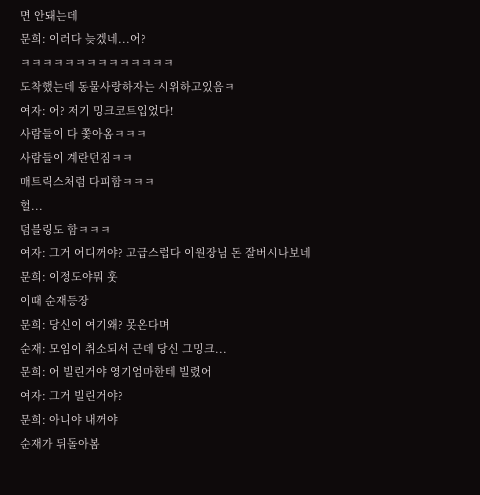면 안돼는데
문희: 이러다 늦겠네...어?
ㅋㅋㅋㅋㅋㅋㅋㅋㅋㅋㅋㅋㅋㅋ
도착했는데 동물사랑하자는 시위하고있음ㅋ
여자: 어? 저기 밍크코트입었다!
사람들이 다 쫓아옴ㅋㅋㅋ
사람들이 계란던짐ㅋㅋ
매트릭스처럼 다피함ㅋㅋㅋ
헐...
덤블링도 함ㅋㅋㅋ
여자: 그거 어디꺼야? 고급스럽다 이원장님 돈 잘버시나보네
문희: 이정도야뭐 훗
이때 순재등장
문희: 당신이 여기왜? 못온다며
순재: 모임이 취소되서 근데 당신 그밍크...
문희: 어 빌린거야 영기엄마한테 빌렸어
여자: 그거 빌린거야?
문희: 아니야 내꺼야
순재가 뒤돌아봄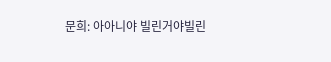문희: 아아니야 빌린거야빌린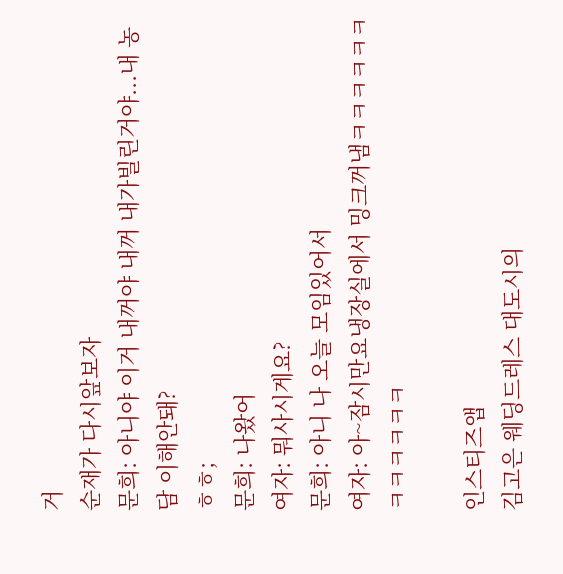거
순재가 다시앞보자
문희: 아니야 이거 내꺼야 내꺼 내가빌린거야...내 농담 이해안돼?
ㅎㅎ;
문희: 나왔어
여자: 뭐사시게요?
문희: 아니 나 오늘 모임있어서
여자: 아~잠시만요냉장실에서 밍크꺼냄ㅋㅋㅋㅋㅋㅋㅋㅋㅋㅋㅋㅋ

인스티즈앱
김고은 웨딩드레스 대도시의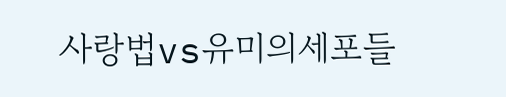사랑법vs유미의세포들